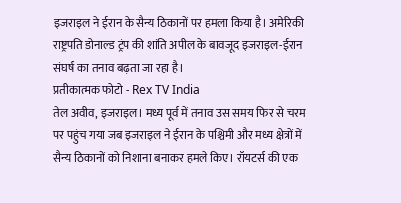इजराइल ने ईरान के सैन्य ठिकानों पर हमला किया है। अमेरिकी राष्ट्रपति डोनाल्ड ट्रंप की शांति अपील के बावजूद इजराइल-ईरान संघर्ष का तनाव बढ़ता जा रहा है।
प्रतीकात्मक फोटो - Rex TV India
तेल अवीव, इजराइल। मध्य पूर्व में तनाव उस समय फिर से चरम पर पहुंच गया जब इजराइल ने ईरान के पश्चिमी और मध्य क्षेत्रों में सैन्य ठिकानों को निशाना बनाकर हमले किए। रॉयटर्स की एक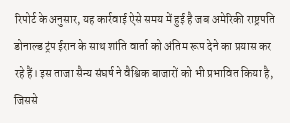रिपोर्ट के अनुसार, यह कार्रवाई ऐसे समय में हुई है जब अमेरिकी राष्ट्रपति डोनाल्ड ट्रंप ईरान के साथ शांति वार्ता को अंतिम रूप देने का प्रयास कर रहे हैं। इस ताजा सैन्य संघर्ष ने वैश्विक बाजारों को भी प्रभावित किया है, जिससे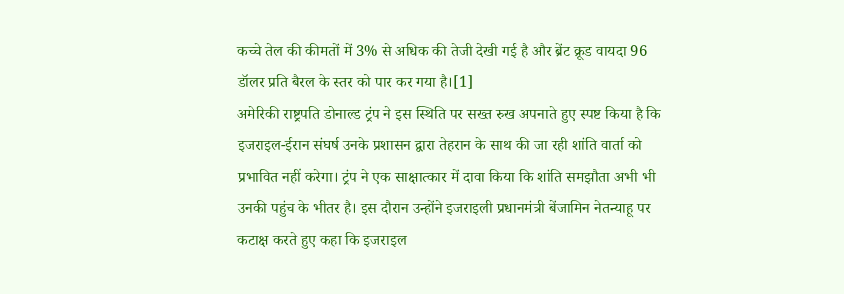कच्चे तेल की कीमतों में 3% से अधिक की तेजी देखी गई है और ब्रेंट क्रूड वायदा 96 डॉलर प्रति बैरल के स्तर को पार कर गया है।[1]
अमेरिकी राष्ट्रपति डोनाल्ड ट्रंप ने इस स्थिति पर सख्त रुख अपनाते हुए स्पष्ट किया है कि इजराइल-ईरान संघर्ष उनके प्रशासन द्वारा तेहरान के साथ की जा रही शांति वार्ता को प्रभावित नहीं करेगा। ट्रंप ने एक साक्षात्कार में दावा किया कि शांति समझौता अभी भी उनकी पहुंच के भीतर है। इस दौरान उन्होंने इजराइली प्रधानमंत्री बेंजामिन नेतन्याहू पर कटाक्ष करते हुए कहा कि इजराइल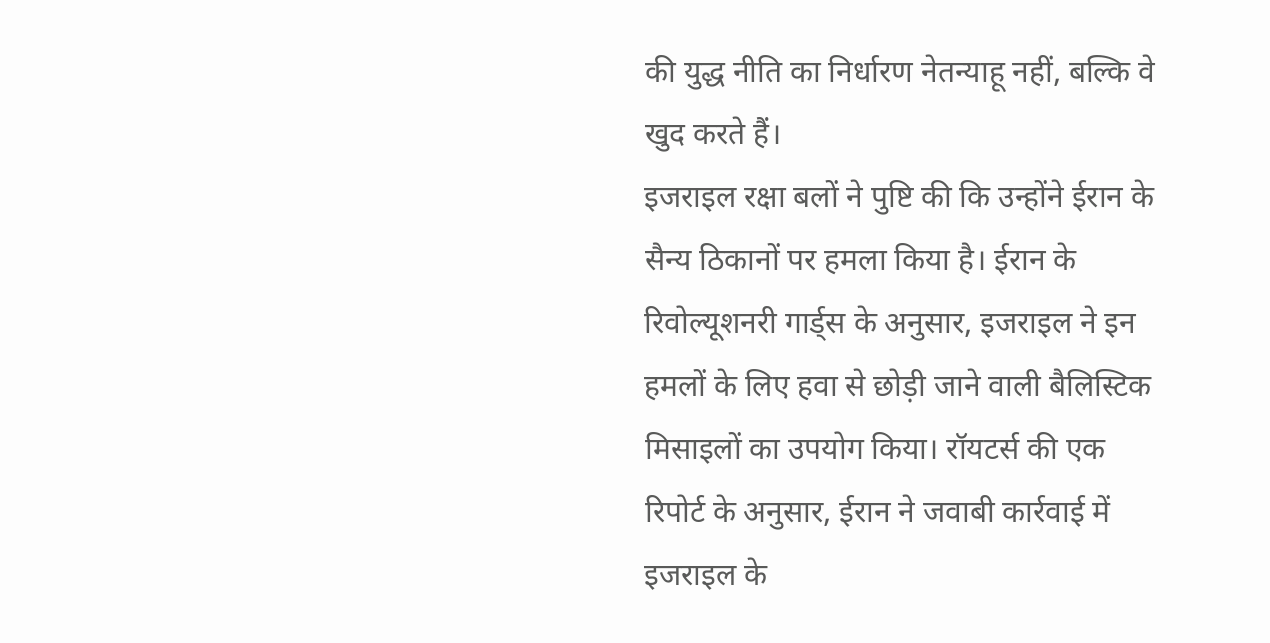की युद्ध नीति का निर्धारण नेतन्याहू नहीं, बल्कि वे खुद करते हैं।
इजराइल रक्षा बलों ने पुष्टि की कि उन्होंने ईरान के सैन्य ठिकानों पर हमला किया है। ईरान के रिवोल्यूशनरी गार्ड्स के अनुसार, इजराइल ने इन हमलों के लिए हवा से छोड़ी जाने वाली बैलिस्टिक मिसाइलों का उपयोग किया। रॉयटर्स की एक रिपोर्ट के अनुसार, ईरान ने जवाबी कार्रवाई में इजराइल के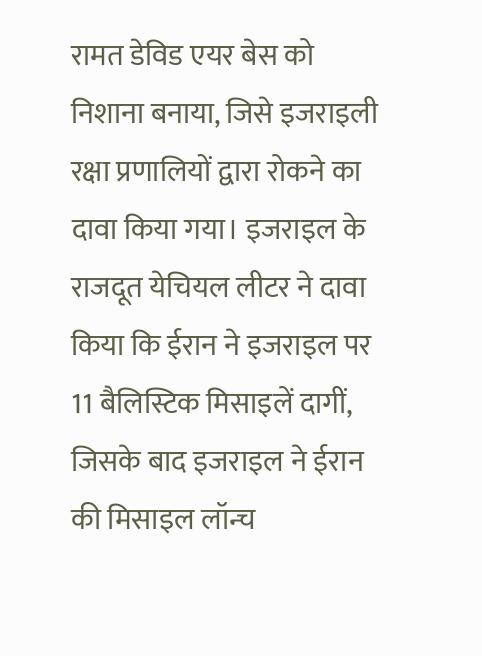रामत डेविड एयर बेस को निशाना बनाया, जिसे इजराइली रक्षा प्रणालियों द्वारा रोकने का दावा किया गया। इजराइल के राजदूत येचियल लीटर ने दावा किया कि ईरान ने इजराइल पर 11 बैलिस्टिक मिसाइलें दागीं, जिसके बाद इजराइल ने ईरान की मिसाइल लॉन्च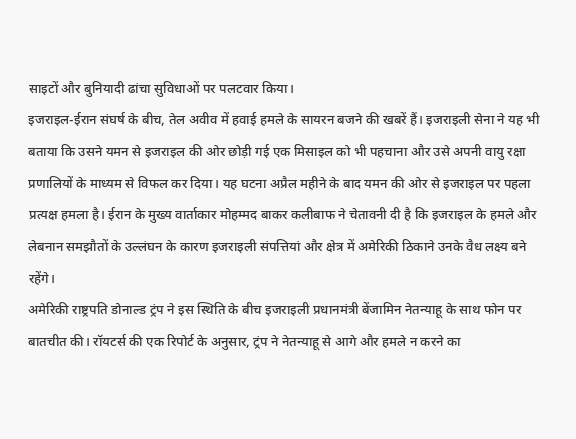साइटों और बुनियादी ढांचा सुविधाओं पर पलटवार किया।
इजराइल-ईरान संघर्ष के बीच, तेल अवीव में हवाई हमले के सायरन बजने की खबरें हैं। इजराइली सेना ने यह भी बताया कि उसने यमन से इजराइल की ओर छोड़ी गई एक मिसाइल को भी पहचाना और उसे अपनी वायु रक्षा प्रणालियों के माध्यम से विफल कर दिया। यह घटना अप्रैल महीने के बाद यमन की ओर से इजराइल पर पहला प्रत्यक्ष हमला है। ईरान के मुख्य वार्ताकार मोहम्मद बाकर कलीबाफ ने चेतावनी दी है कि इजराइल के हमले और लेबनान समझौतों के उल्लंघन के कारण इजराइली संपत्तियां और क्षेत्र में अमेरिकी ठिकाने उनके वैध लक्ष्य बने रहेंगे।
अमेरिकी राष्ट्रपति डोनाल्ड ट्रंप ने इस स्थिति के बीच इजराइली प्रधानमंत्री बेंजामिन नेतन्याहू के साथ फोन पर बातचीत की। रॉयटर्स की एक रिपोर्ट के अनुसार, ट्रंप ने नेतन्याहू से आगे और हमले न करने का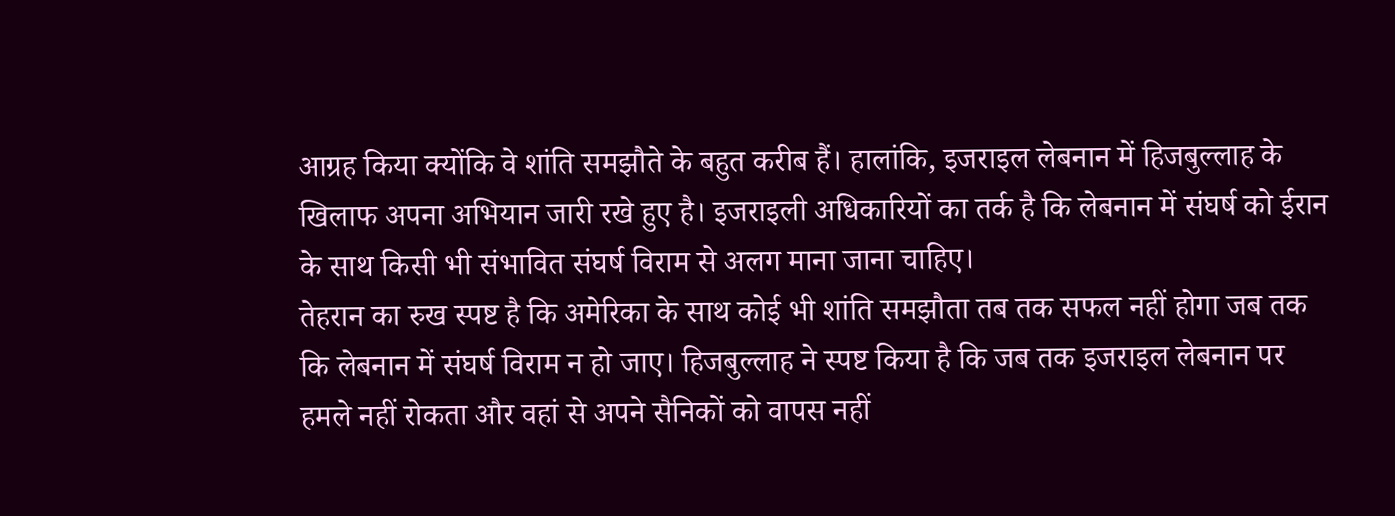आग्रह किया क्योंकि वे शांति समझौते के बहुत करीब हैं। हालांकि, इजराइल लेबनान में हिजबुल्लाह के खिलाफ अपना अभियान जारी रखे हुए है। इजराइली अधिकारियों का तर्क है कि लेबनान में संघर्ष को ईरान के साथ किसी भी संभावित संघर्ष विराम से अलग माना जाना चाहिए।
तेहरान का रुख स्पष्ट है कि अमेरिका के साथ कोई भी शांति समझौता तब तक सफल नहीं होगा जब तक कि लेबनान में संघर्ष विराम न हो जाए। हिजबुल्लाह ने स्पष्ट किया है कि जब तक इजराइल लेबनान पर हमले नहीं रोकता और वहां से अपने सैनिकों को वापस नहीं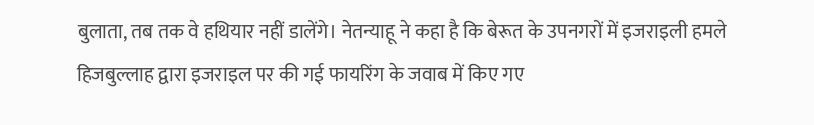बुलाता, तब तक वे हथियार नहीं डालेंगे। नेतन्याहू ने कहा है कि बेरूत के उपनगरों में इजराइली हमले हिजबुल्लाह द्वारा इजराइल पर की गई फायरिंग के जवाब में किए गए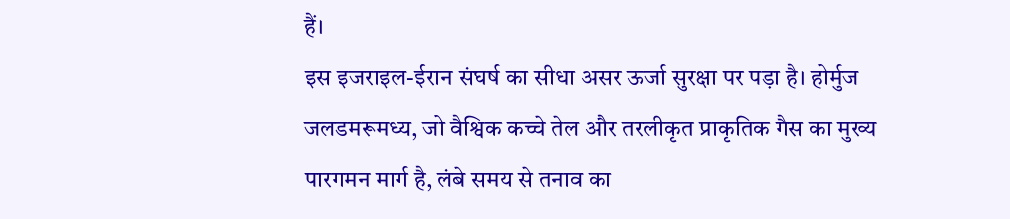हैं।
इस इजराइल-ईरान संघर्ष का सीधा असर ऊर्जा सुरक्षा पर पड़ा है। होर्मुज जलडमरूमध्य, जो वैश्विक कच्चे तेल और तरलीकृत प्राकृतिक गैस का मुख्य पारगमन मार्ग है, लंबे समय से तनाव का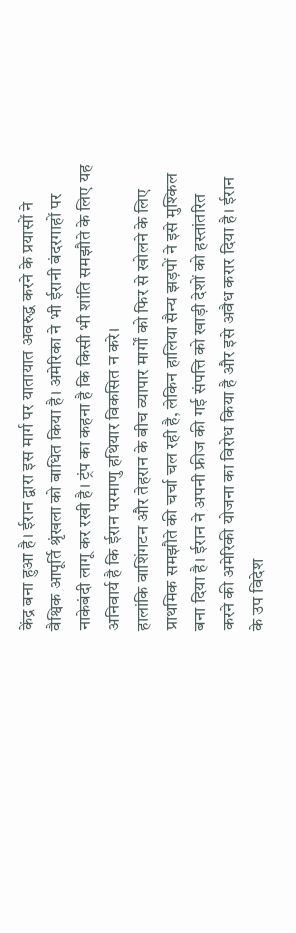केंद्र बना हुआ है। ईरान द्वारा इस मार्ग पर यातायात अवरुद्ध करने के प्रयासों ने वैश्विक आपूर्ति श्रृंखला को बाधित किया है। अमेरिका ने भी ईरानी बंदरगाहों पर नाकेबंदी लागू कर रखी है। ट्रंप का कहना है कि किसी भी शांति समझौते के लिए यह अनिवार्य है कि ईरान परमाणु हथियार विकसित न करे।
हालांकि वाशिंगटन और तेहरान के बीच व्यापार मार्गों को फिर से खोलने के लिए प्राथमिक समझौते की चर्चा चल रही है, लेकिन हालिया सैन्य झड़पों ने इसे मुश्किल बना दिया है। ईरान ने अपनी फ्रीज की गई संपत्ति को खाड़ी देशों को हस्तांतरित करने की अमेरिकी योजना का विरोध किया है और इसे अवैध करार दिया है। ईरान के उप विदेश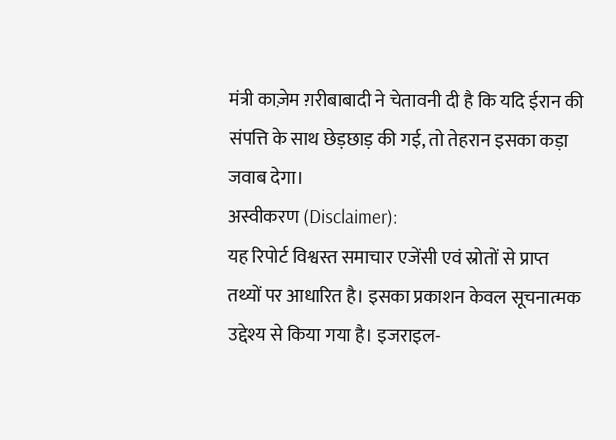मंत्री काज़ेम ग़रीबाबादी ने चेतावनी दी है कि यदि ईरान की संपत्ति के साथ छेड़छाड़ की गई, तो तेहरान इसका कड़ा जवाब देगा।
अस्वीकरण (Disclaimer):
यह रिपोर्ट विश्वस्त समाचार एजेंसी एवं स्रोतों से प्राप्त तथ्यों पर आधारित है। इसका प्रकाशन केवल सूचनात्मक उद्देश्य से किया गया है। इजराइल-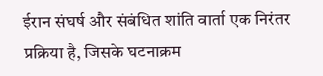ईरान संघर्ष और संबंधित शांति वार्ता एक निरंतर प्रक्रिया है, जिसके घटनाक्रम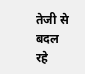तेजी से बदल रहे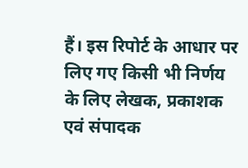हैं। इस रिपोर्ट के आधार पर लिए गए किसी भी निर्णय के लिए लेखक, प्रकाशक एवं संपादक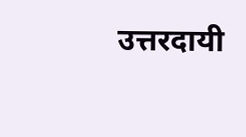उत्तरदायी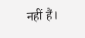नहीं हैं।